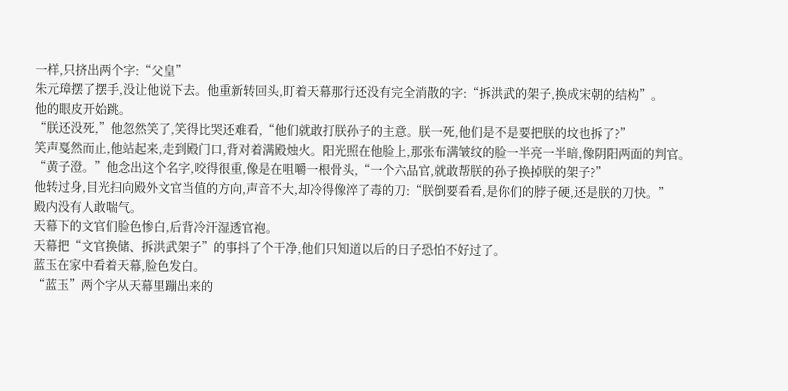一样,只挤出两个字:“父皇”
朱元璋摆了摆手,没让他说下去。他重新转回头,盯着天幕那行还没有完全消散的字:“拆洪武的架子,换成宋朝的结构”。
他的眼皮开始跳。
“朕还没死,”他忽然笑了,笑得比哭还难看,“他们就敢打朕孙子的主意。朕一死,他们是不是要把朕的坟也拆了?”
笑声戛然而止,他站起来,走到殿门口,背对着满殿烛火。阳光照在他脸上,那张布满皱纹的脸一半亮一半暗,像阴阳两面的判官。
“黄子澄。”他念出这个名字,咬得很重,像是在咀嚼一根骨头,“一个六品官,就敢帮朕的孙子换掉朕的架子?”
他转过身,目光扫向殿外文官当值的方向,声音不大,却冷得像淬了毒的刀:“朕倒要看看,是你们的脖子硬,还是朕的刀快。”
殿内没有人敢喘气。
天幕下的文官们脸色惨白,后背冷汗湿透官袍。
天幕把“文官换储、拆洪武架子”的事抖了个干净,他们只知道以后的日子恐怕不好过了。
蓝玉在家中看着天幕,脸色发白。
“蓝玉”两个字从天幕里蹦出来的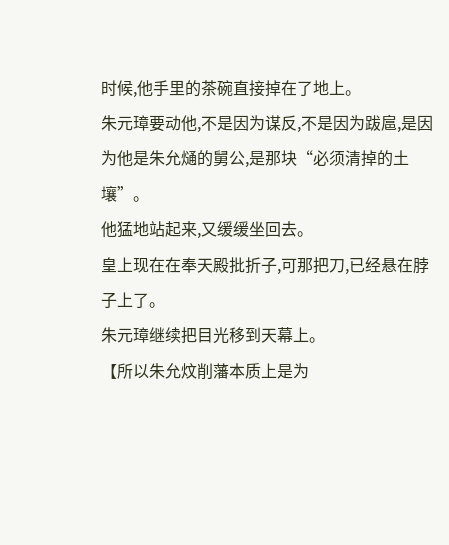时候,他手里的茶碗直接掉在了地上。
朱元璋要动他,不是因为谋反,不是因为跋扈,是因为他是朱允熥的舅公,是那块“必须清掉的土壤”。
他猛地站起来,又缓缓坐回去。
皇上现在在奉天殿批折子,可那把刀,已经悬在脖子上了。
朱元璋继续把目光移到天幕上。
【所以朱允炆削藩本质上是为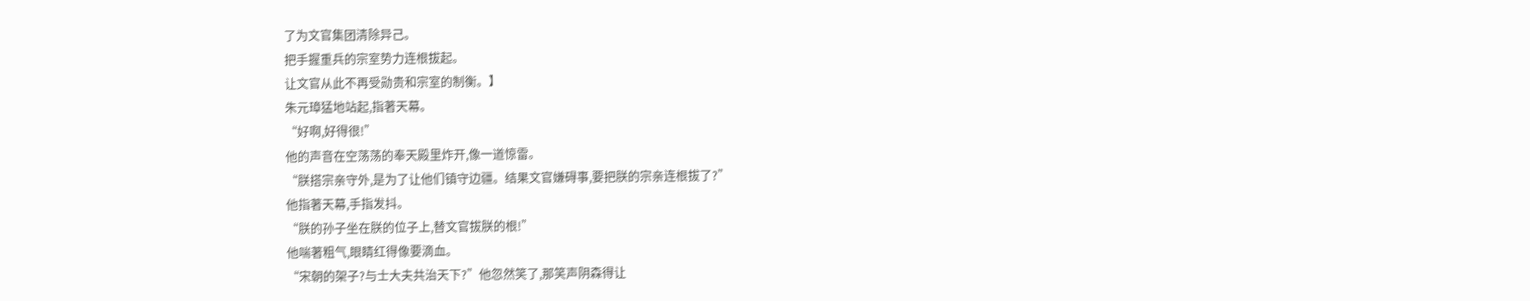了为文官集团清除异己。
把手握重兵的宗室势力连根拔起。
让文官从此不再受勋贵和宗室的制衡。】
朱元璋猛地站起,指著天幕。
“好啊,好得很!”
他的声音在空荡荡的奉天殿里炸开,像一道惊雷。
“朕搭宗亲守外,是为了让他们镇守边疆。结果文官嫌碍事,要把朕的宗亲连根拔了?”
他指著天幕,手指发抖。
“朕的孙子坐在朕的位子上,替文官拔朕的根!”
他喘著粗气,眼睛红得像要滴血。
“宋朝的架子?与士大夫共治天下?”他忽然笑了,那笑声阴森得让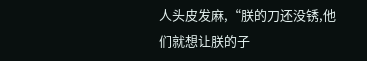人头皮发麻,“朕的刀还没锈,他们就想让朕的子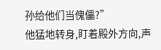孙给他们当傀儡?”
他猛地转身,盯着殿外方向,声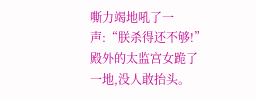嘶力竭地吼了一声:“朕杀得还不够!”
殿外的太监宫女跪了一地,没人敢抬头。